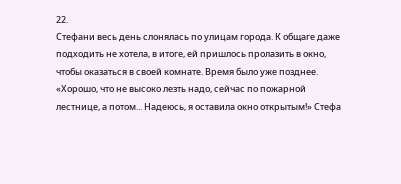22.
Стефани весь день слонялась по улицам города. К общаге даже подходить не хотела, в итоге, ей пришлось пролазить в окно, чтобы оказаться в своей комнате. Время было уже позднее. «Хорошо, что не высоко лезть надо, сейчас по пожарной лестнице, а потом... Надеюсь, я оставила окно открытым!» Стефа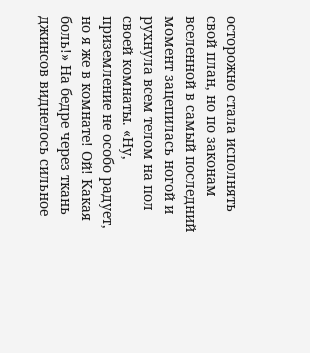осторожно стала исполнять свой план, но по законам вселенной в самый последний момент зацепилась ногой и рухнула всем телом на пол своей комнаты. «Ну, приземление не особо радует, но я же в комнате! Ой! Какая боль!» На бедре через ткань джинсов виднелось сильное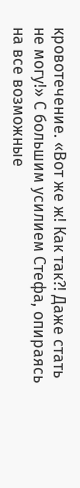кровотечение. «Вот же ж! Как так?! Даже стать не могу!» С большим усилием Стефа, опираясь на все возможные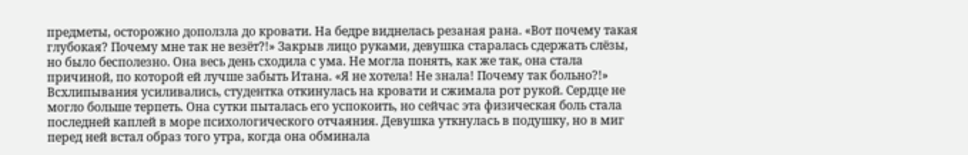предметы, осторожно доползла до кровати. На бедре виднелась резаная рана. «Вот почему такая глубокая? Почему мне так не везёт?!» Закрыв лицо руками, девушка старалась сдержать слёзы, но было бесполезно. Она весь день сходила с ума. Не могла понять, как же так, она стала причиной, по которой ей лучше забыть Итана. «Я не хотела! Не знала! Почему так больно?!» Всхлипывания усиливались, студентка откинулась на кровати и сжимала рот рукой. Сердце не могло больше терпеть. Она сутки пыталась его успокоить, но сейчас эта физическая боль стала последней каплей в море психологического отчаяния. Девушка уткнулась в подушку, но в миг перед ней встал образ того утра, когда она обминала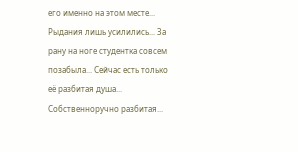его именно на этом месте... Рыдания лишь усилились... За рану на ноге студентка совсем позабыла... Сейчас есть только её разбитая душа... Собственноручно разбитая...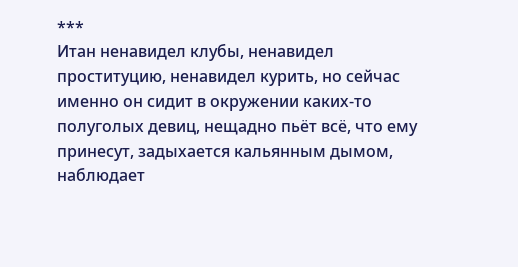***
Итан ненавидел клубы, ненавидел проституцию, ненавидел курить, но сейчас именно он сидит в окружении каких-то полуголых девиц, нещадно пьёт всё, что ему принесут, задыхается кальянным дымом, наблюдает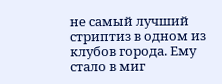не самый лучший стриптиз в одном из клубов города. Ему стало в миг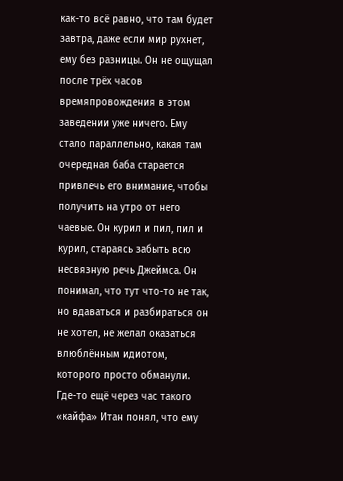как-то всё равно, что там будет завтра, даже если мир рухнет, ему без разницы. Он не ощущал после трёх часов времяпровождения в этом заведении уже ничего. Ему стало параллельно, какая там очередная баба старается привлечь его внимание, чтобы получить на утро от него чаевые. Он курил и пил, пил и курил, стараясь забыть всю несвязную речь Джеймса. Он понимал, что тут что-то не так, но вдаваться и разбираться он не хотел, не желал оказаться влюблённым идиотом, которого просто обманули.
Где-то ещё через час такого «кайфа» Итан понял, что ему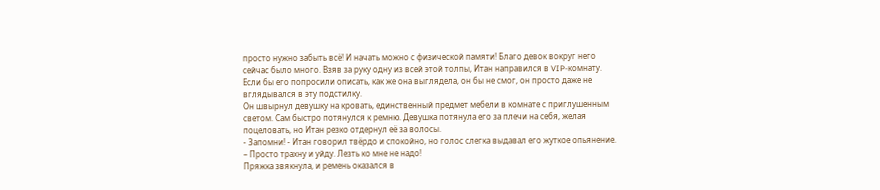просто нужно забыть всё! И начать можно с физической памяти! Благо девок вокруг него сейчас было много. Взяв за руку одну из всей этой толпы, Итан направился в VIP-комнату. Если бы его попросили описать, как же она выглядела, он бы не смог, он просто даже не вглядывался в эту подстилку.
Он швырнул девушку на кровать, единственный предмет мебели в комнате с приглушенным светом. Сам быстро потянулся к ремню. Девушка потянула его за плечи на себя, желая поцеловать, но Итан резко отдернул её за волосы.
- Запомни! - Итан говорил твёрдо и спокойно, но голос слегка выдавал его жуткое опьянение. – Просто трахну и уйду. Лезть ко мне не надо!
Пряжка звякнула, и ремень оказался в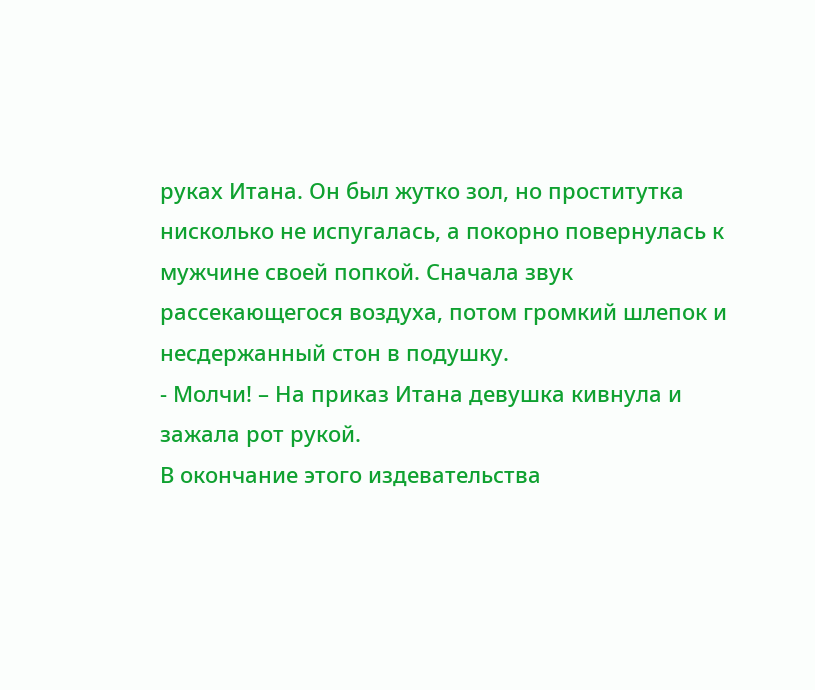руках Итана. Он был жутко зол, но проститутка нисколько не испугалась, а покорно повернулась к мужчине своей попкой. Сначала звук рассекающегося воздуха, потом громкий шлепок и несдержанный стон в подушку.
- Молчи! – На приказ Итана девушка кивнула и зажала рот рукой.
В окончание этого издевательства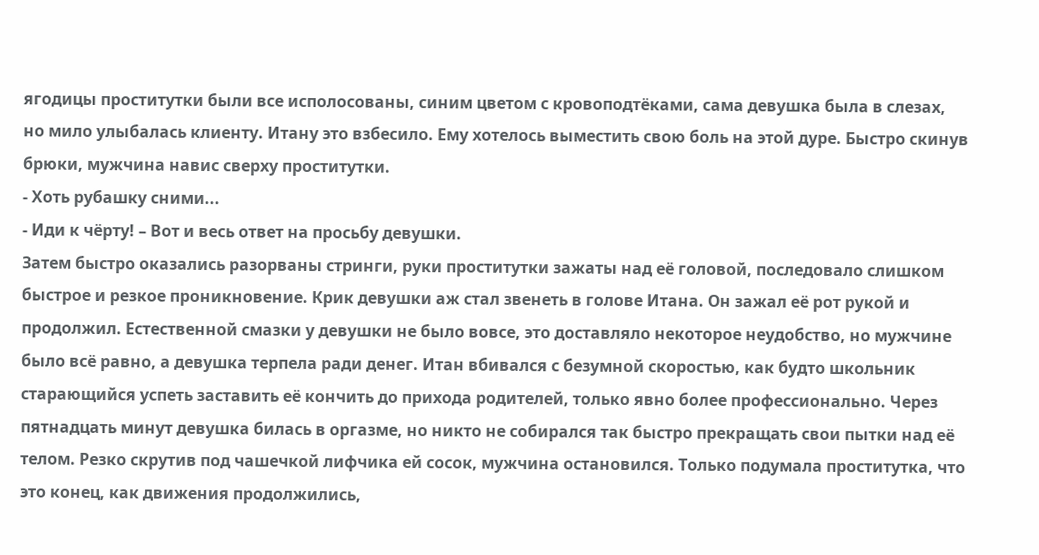ягодицы проститутки были все исполосованы, синим цветом с кровоподтёками, сама девушка была в слезах, но мило улыбалась клиенту. Итану это взбесило. Ему хотелось выместить свою боль на этой дуре. Быстро скинув брюки, мужчина навис сверху проститутки.
- Хоть рубашку сними...
- Иди к чёрту! – Вот и весь ответ на просьбу девушки.
Затем быстро оказались разорваны стринги, руки проститутки зажаты над её головой, последовало слишком быстрое и резкое проникновение. Крик девушки аж стал звенеть в голове Итана. Он зажал её рот рукой и продолжил. Естественной смазки у девушки не было вовсе, это доставляло некоторое неудобство, но мужчине было всё равно, а девушка терпела ради денег. Итан вбивался с безумной скоростью, как будто школьник старающийся успеть заставить её кончить до прихода родителей, только явно более профессионально. Через пятнадцать минут девушка билась в оргазме, но никто не собирался так быстро прекращать свои пытки над её телом. Резко скрутив под чашечкой лифчика ей сосок, мужчина остановился. Только подумала проститутка, что это конец, как движения продолжились,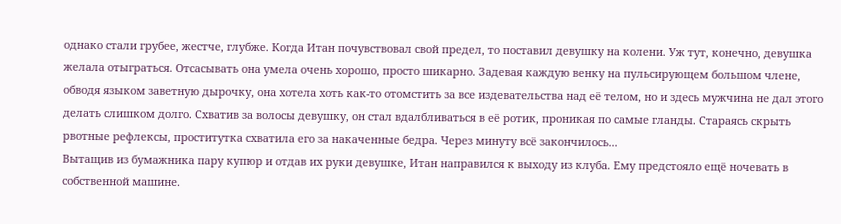однако стали грубее, жестче, глубже. Когда Итан почувствовал свой предел, то поставил девушку на колени. Уж тут, конечно, девушка желала отыграться. Отсасывать она умела очень хорошо, просто шикарно. Задевая каждую венку на пульсирующем большом члене, обводя языком заветную дырочку, она хотела хоть как-то отомстить за все издевательства над её телом, но и здесь мужчина не дал этого делать слишком долго. Схватив за волосы девушку, он стал вдалбливаться в её ротик, проникая по самые гланды. Стараясь скрыть рвотные рефлексы, проститутка схватила его за накаченные бедра. Через минуту всё закончилось...
Вытащив из бумажника пару купюр и отдав их руки девушке, Итан направился к выходу из клуба. Ему предстояло ещё ночевать в собственной машине.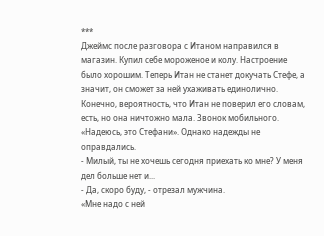***
Джеймс после разговора с Итаном направился в магазин. Купил себе мороженое и колу. Настроение было хорошим. Теперь Итан не станет докучать Стефе, а значит, он сможет за ней ухаживать единолично. Конечно, вероятность, что Итан не поверил его словам, есть, но она ничтожно мала. Звонок мобильного. «Надеюсь, это Стефани». Однако надежды не оправдались.
- Милый, ты не хочешь сегодня приехать ко мне? У меня дел больше нет и...
- Да, скоро буду, - отрезал мужчина.
«Мне надо с ней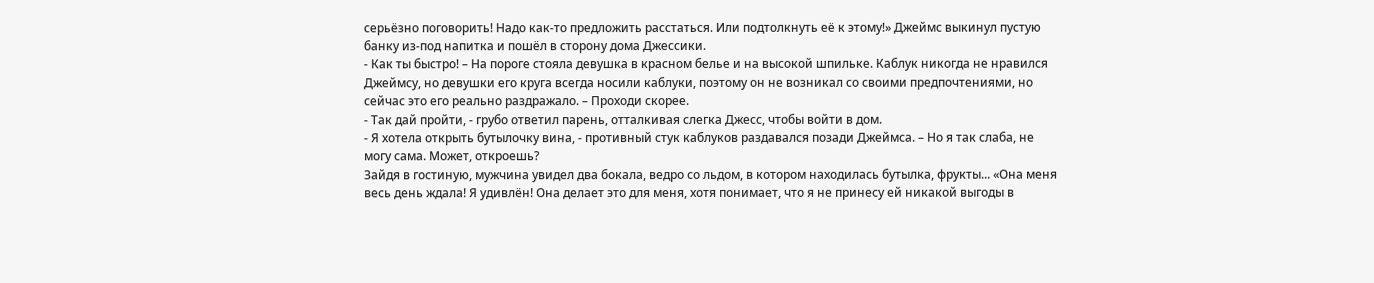серьёзно поговорить! Надо как-то предложить расстаться. Или подтолкнуть её к этому!» Джеймс выкинул пустую банку из-под напитка и пошёл в сторону дома Джессики.
- Как ты быстро! – На пороге стояла девушка в красном белье и на высокой шпильке. Каблук никогда не нравился Джеймсу, но девушки его круга всегда носили каблуки, поэтому он не возникал со своими предпочтениями, но сейчас это его реально раздражало. – Проходи скорее.
- Так дай пройти, - грубо ответил парень, отталкивая слегка Джесс, чтобы войти в дом.
- Я хотела открыть бутылочку вина, - противный стук каблуков раздавался позади Джеймса. – Но я так слаба, не могу сама. Может, откроешь?
Зайдя в гостиную, мужчина увидел два бокала, ведро со льдом, в котором находилась бутылка, фрукты... «Она меня весь день ждала! Я удивлён! Она делает это для меня, хотя понимает, что я не принесу ей никакой выгоды в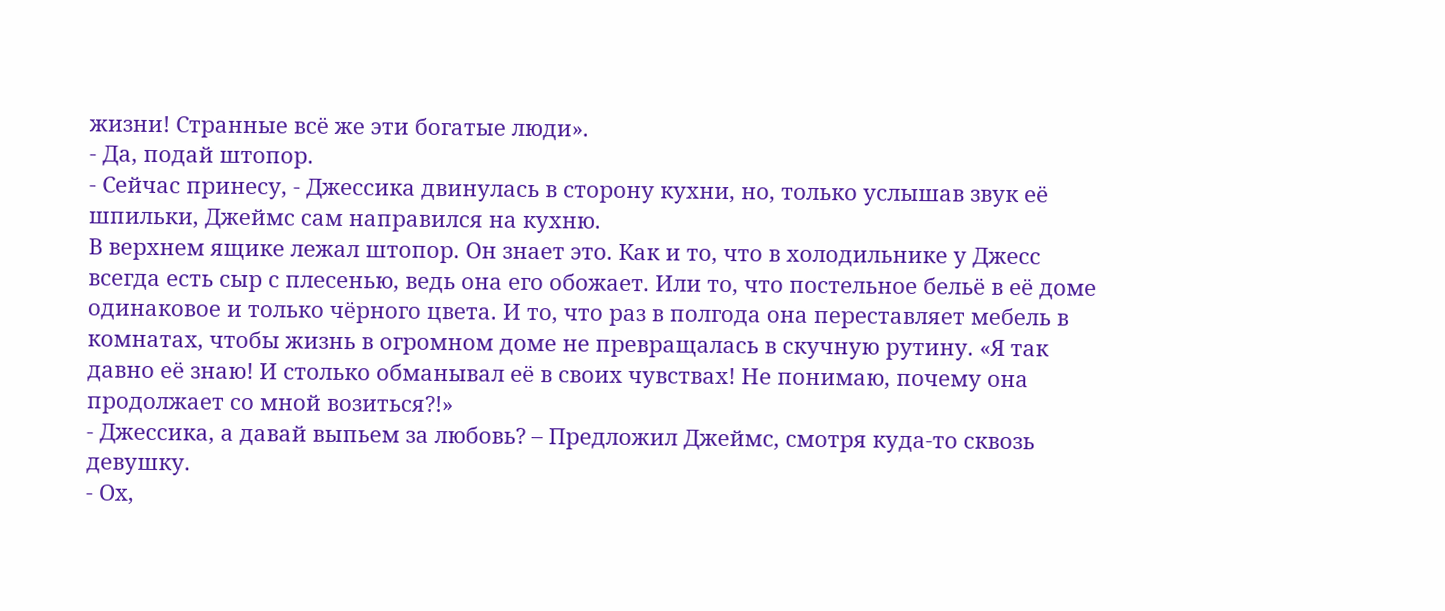жизни! Странные всё же эти богатые люди».
- Да, подай штопор.
- Сейчас принесу, - Джессика двинулась в сторону кухни, но, только услышав звук её шпильки, Джеймс сам направился на кухню.
В верхнем ящике лежал штопор. Он знает это. Как и то, что в холодильнике у Джесс всегда есть сыр с плесенью, ведь она его обожает. Или то, что постельное бельё в её доме одинаковое и только чёрного цвета. И то, что раз в полгода она переставляет мебель в комнатах, чтобы жизнь в огромном доме не превращалась в скучную рутину. «Я так давно её знаю! И столько обманывал её в своих чувствах! Не понимаю, почему она продолжает со мной возиться?!»
- Джессика, а давай выпьем за любовь? – Предложил Джеймс, смотря куда-то сквозь девушку.
- Ох,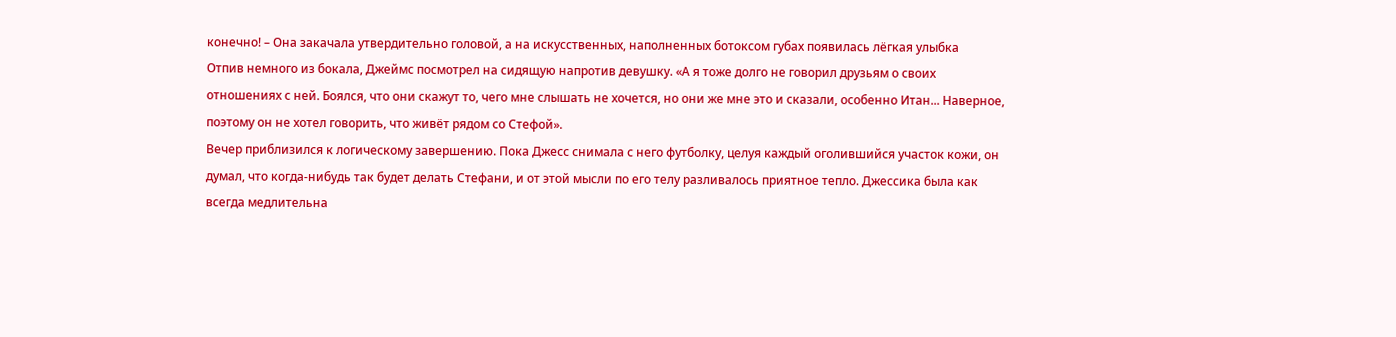конечно! – Она закачала утвердительно головой, а на искусственных, наполненных ботоксом губах появилась лёгкая улыбка
Отпив немного из бокала, Джеймс посмотрел на сидящую напротив девушку. «А я тоже долго не говорил друзьям о своих отношениях с ней. Боялся, что они скажут то, чего мне слышать не хочется, но они же мне это и сказали, особенно Итан... Наверное, поэтому он не хотел говорить, что живёт рядом со Стефой».
Вечер приблизился к логическому завершению. Пока Джесс снимала с него футболку, целуя каждый оголившийся участок кожи, он думал, что когда-нибудь так будет делать Стефани, и от этой мысли по его телу разливалось приятное тепло. Джессика была как всегда медлительна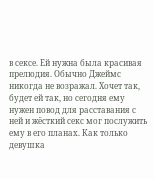в сексе. Ей нужна была красивая прелюдия. Обычно Джеймс никогда не возражал. Хочет так, будет ей так, но сегодня ему нужен повод для расставания с ней и жёсткий секс мог послужить ему в его планах. Как только девушка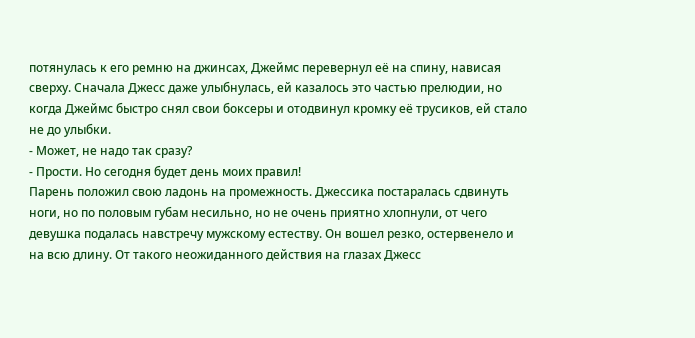потянулась к его ремню на джинсах, Джеймс перевернул её на спину, нависая сверху. Сначала Джесс даже улыбнулась, ей казалось это частью прелюдии, но когда Джеймс быстро снял свои боксеры и отодвинул кромку её трусиков, ей стало не до улыбки.
- Может, не надо так сразу?
- Прости. Но сегодня будет день моих правил!
Парень положил свою ладонь на промежность. Джессика постаралась сдвинуть ноги, но по половым губам несильно, но не очень приятно хлопнули, от чего девушка подалась навстречу мужскому естеству. Он вошел резко, остервенело и на всю длину. От такого неожиданного действия на глазах Джесс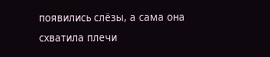появились слёзы, а сама она схватила плечи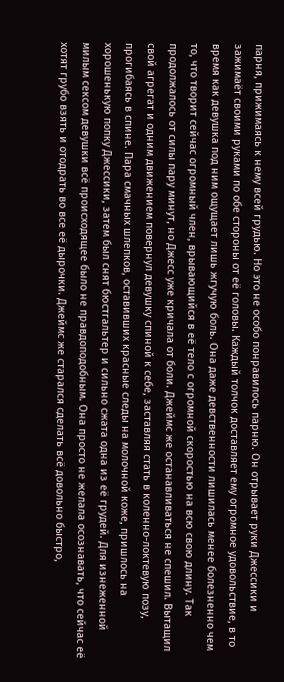парня, прижимаясь к нему всей грудью. Но это не особо понравилось парню. Он отрывает руки Джессики и зажимаёт своими руками по обе стороны от её головы. Каждый толчок доставляет ему огромное удовольствие, в то время как девушка под ним ощущает лишь жгучую боль. Она даже девственности лишилась менее болезненно чем то, что творит сейчас огромный член, врывающийся в её тело с огромной скоростью на всю свою длину. Так продолжалось от силы пару минут, но Джесс уже кричала от боли. Джеймс же останавливаться не спешил. Вытащил свой агрегат и одним движением повернул девушку спиной к себе, заставляя стать в коленно-локтевую позу, прогибаясь в спине. Пара смачных шлепков, оставивших красные следы на молочной коже, пришлось на хорошенькую попку Джессики, затем был снят бюстгальтер и сильно сжата одна из её грудей. Для изнеженной милым сексом девушки всё происходящее было не правдоподобным. Она просто не желала осознавать, что сейчас её хотят грубо взять и отодрать во все её дырочки. Джеймс же старался сделать всё довольно быстро,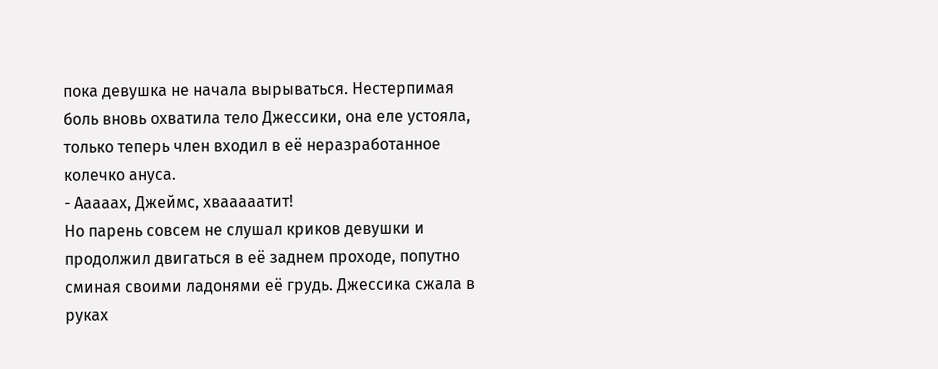пока девушка не начала вырываться. Нестерпимая боль вновь охватила тело Джессики, она еле устояла, только теперь член входил в её неразработанное колечко ануса.
- Ааааах, Джеймс, хвааааатит!
Но парень совсем не слушал криков девушки и продолжил двигаться в её заднем проходе, попутно сминая своими ладонями её грудь. Джессика сжала в руках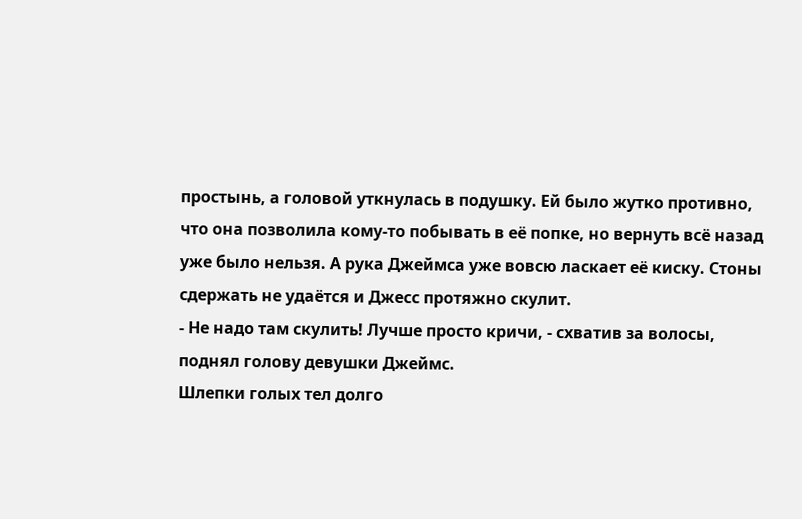простынь, а головой уткнулась в подушку. Ей было жутко противно, что она позволила кому-то побывать в её попке, но вернуть всё назад уже было нельзя. А рука Джеймса уже вовсю ласкает её киску. Стоны сдержать не удаётся и Джесс протяжно скулит.
- Не надо там скулить! Лучше просто кричи, - схватив за волосы, поднял голову девушки Джеймс.
Шлепки голых тел долго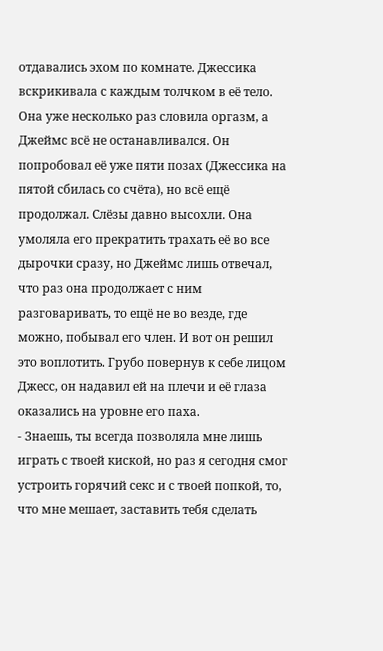отдавались эхом по комнате. Джессика вскрикивала с каждым толчком в её тело. Она уже несколько раз словила оргазм, а Джеймс всё не останавливался. Он попробовал её уже пяти позах (Джессика на пятой сбилась со счёта), но всё ещё продолжал. Слёзы давно высохли. Она умоляла его прекратить трахать её во все дырочки сразу, но Джеймс лишь отвечал, что раз она продолжает с ним разговаривать, то ещё не во везде, где можно, побывал его член. И вот он решил это воплотить. Грубо повернув к себе лицом Джесс, он надавил ей на плечи и её глаза оказались на уровне его паха.
- Знаешь, ты всегда позволяла мне лишь играть с твоей киской, но раз я сегодня смог устроить горячий секс и с твоей попкой, то, что мне мешает, заставить тебя сделать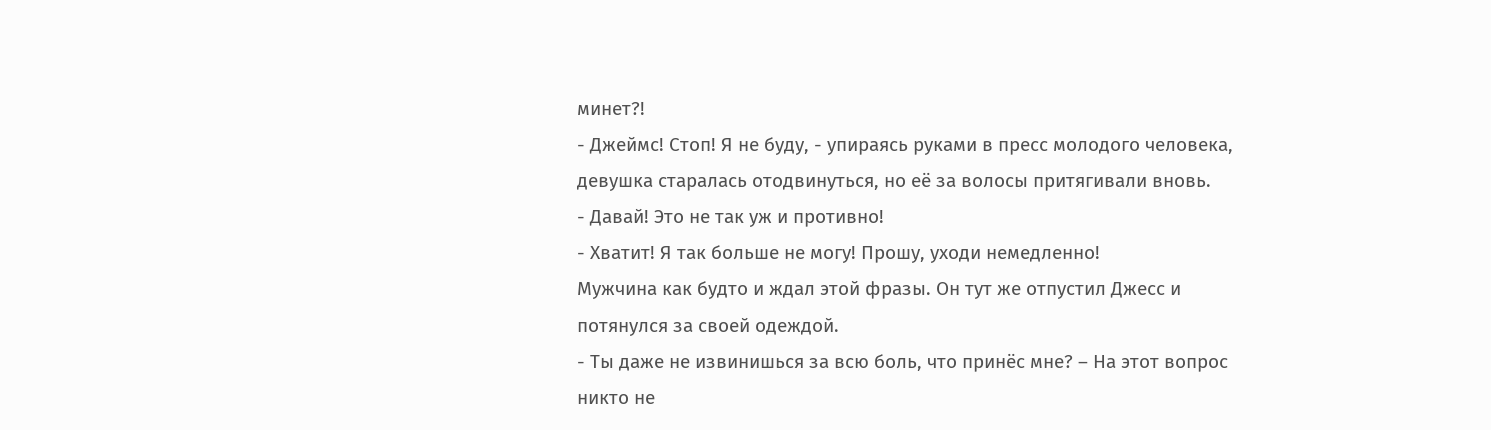минет?!
- Джеймс! Стоп! Я не буду, - упираясь руками в пресс молодого человека, девушка старалась отодвинуться, но её за волосы притягивали вновь.
- Давай! Это не так уж и противно!
- Хватит! Я так больше не могу! Прошу, уходи немедленно!
Мужчина как будто и ждал этой фразы. Он тут же отпустил Джесс и потянулся за своей одеждой.
- Ты даже не извинишься за всю боль, что принёс мне? – На этот вопрос никто не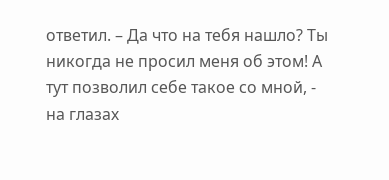ответил. – Да что на тебя нашло? Ты никогда не просил меня об этом! А тут позволил себе такое со мной, - на глазах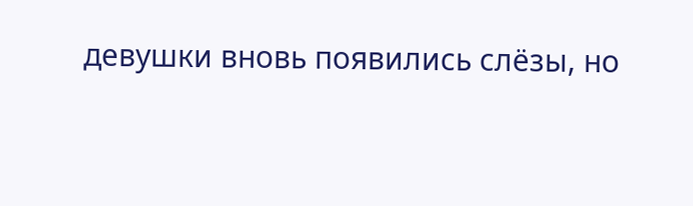девушки вновь появились слёзы, но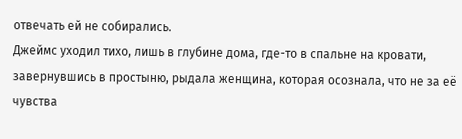отвечать ей не собирались.
Джеймс уходил тихо, лишь в глубине дома, где-то в спальне на кровати, завернувшись в простыню, рыдала женщина, которая осознала, что не за её чувства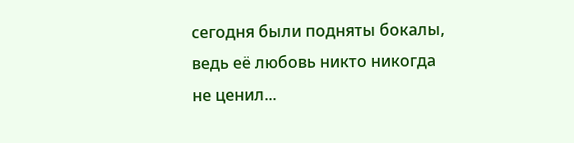сегодня были подняты бокалы, ведь её любовь никто никогда не ценил...